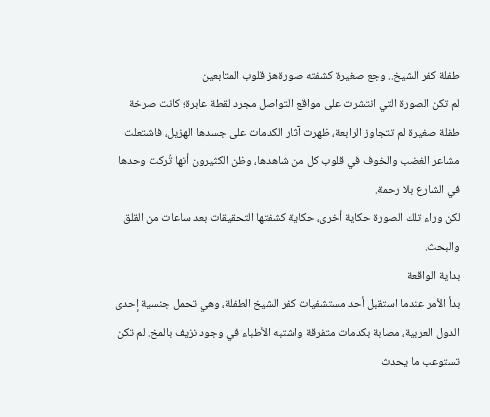طفلة كفر الشيخ.. وجع صغيرة كشفته صورةهز قلوب المتابعين
لم تكن الصورة التي انتشرت على مواقع التواصل مجرد لقطة عابرة؛ كانت صرخة طفلة صغيرة لم تتجاوز الرابعة، ظهرت آثار الكدمات على جسدها الهزيل، فاشتعلت مشاعر الغضب والخوف في قلوب كل من شاهدها، وظن الكثيرون أنها تُركت وحدها في الشارع بلا رحمة.
لكن وراء تلك الصورة حكاية أخرى، حكاية كشفتها التحقيقات بعد ساعات من القلق والبحث.
بداية الواقعة
بدأ الأمر عندما استقبل أحد مستشفيات كفر الشيخ الطفلة، وهي تحمل جنسية إحدى الدول العربية، مصابة بكدمات متفرقة واشتبه الأطباء في وجود نزيف بالمخ. لم تكن تستوعب ما يحدث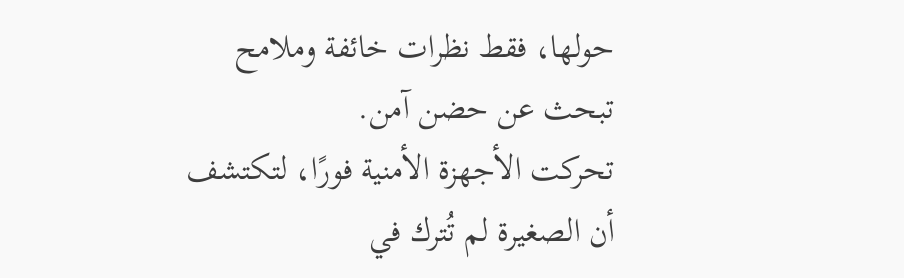حولها، فقط نظرات خائفة وملامح تبحث عن حضن آمن.
تحركت الأجهزة الأمنية فورًا، لتكتشف أن الصغيرة لم تُترك في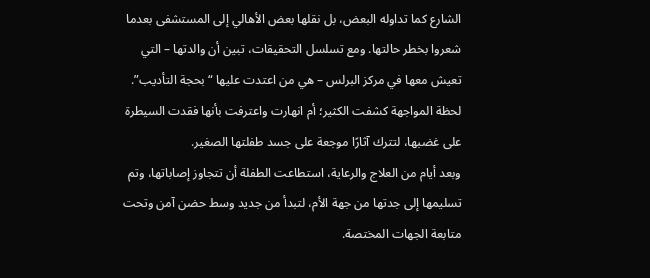الشارع كما تداوله البعض، بل نقلها بعض الأهالي إلى المستشفى بعدما شعروا بخطر حالتها. ومع تسلسل التحقيقات، تبين أن والدتها – التي تعيش معها في مركز البرلس – هي من اعتدت عليها “بحجة التأديب”.
لحظة المواجهة كشفت الكثير؛ أم انهارت واعترفت بأنها فقدت السيطرة على غضبها، لتترك آثارًا موجعة على جسد طفلتها الصغير.
وبعد أيام من العلاج والرعاية، استطاعت الطفلة أن تتجاوز إصاباتها، وتم تسليمها إلى جدتها من جهة الأم، لتبدأ من جديد وسط حضن آمن وتحت متابعة الجهات المختصة.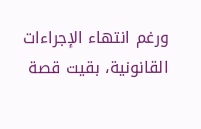ورغم انتهاء الإجراءات القانونية، بقيت قصة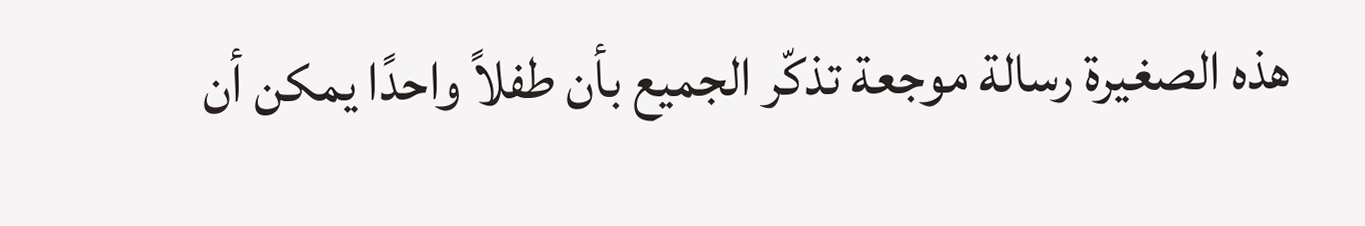هذه الصغيرة رسالة موجعة تذكّر الجميع بأن طفلاً واحدًا يمكن أن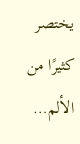يختصر كثيرًا من الألم…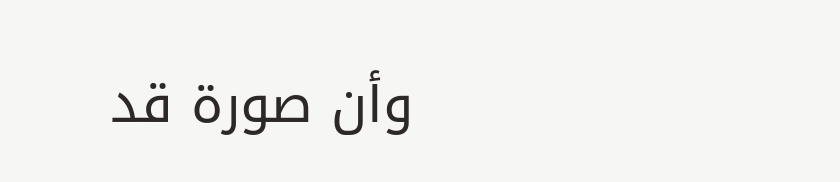وأن صورة قد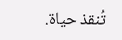تُنقذ حياة.